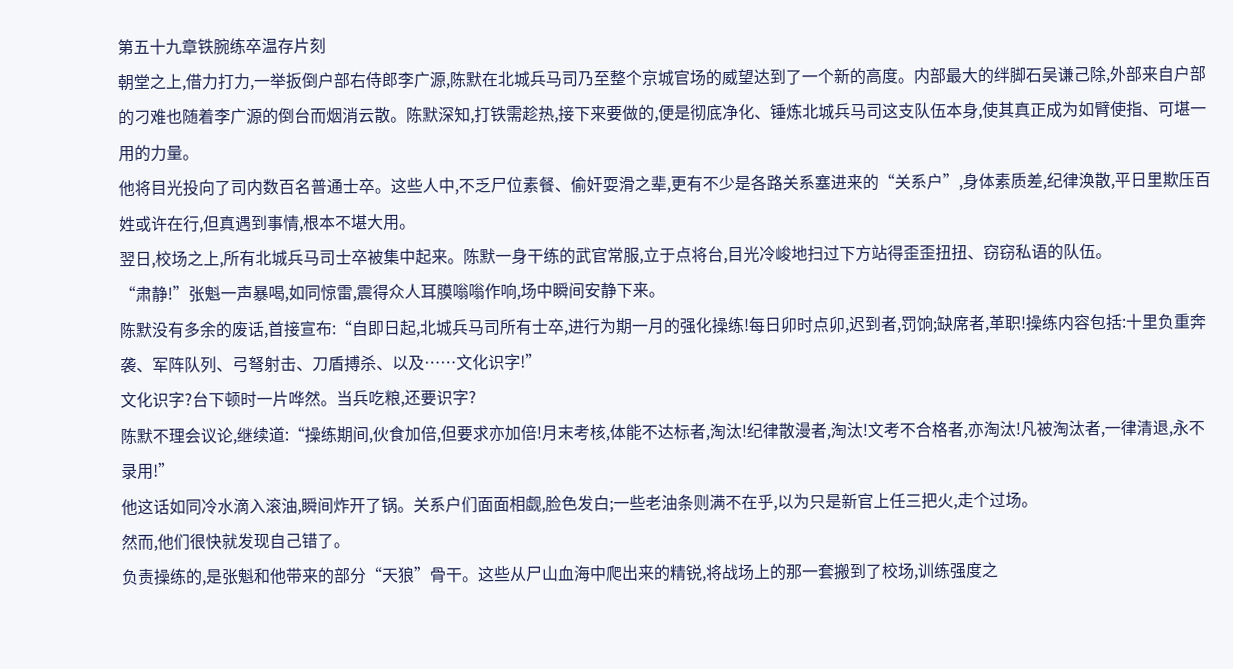第五十九章铁腕练卒温存片刻
朝堂之上,借力打力,一举扳倒户部右侍郎李广源,陈默在北城兵马司乃至整个京城官场的威望达到了一个新的高度。内部最大的绊脚石吴谦己除,外部来自户部的刁难也随着李广源的倒台而烟消云散。陈默深知,打铁需趁热,接下来要做的,便是彻底净化、锤炼北城兵马司这支队伍本身,使其真正成为如臂使指、可堪一用的力量。
他将目光投向了司内数百名普通士卒。这些人中,不乏尸位素餐、偷奸耍滑之辈,更有不少是各路关系塞进来的“关系户”,身体素质差,纪律涣散,平日里欺压百姓或许在行,但真遇到事情,根本不堪大用。
翌日,校场之上,所有北城兵马司士卒被集中起来。陈默一身干练的武官常服,立于点将台,目光冷峻地扫过下方站得歪歪扭扭、窃窃私语的队伍。
“肃静!”张魁一声暴喝,如同惊雷,震得众人耳膜嗡嗡作响,场中瞬间安静下来。
陈默没有多余的废话,首接宣布:“自即日起,北城兵马司所有士卒,进行为期一月的强化操练!每日卯时点卯,迟到者,罚饷;缺席者,革职!操练内容包括:十里负重奔袭、军阵队列、弓弩射击、刀盾搏杀、以及……文化识字!”
文化识字?台下顿时一片哗然。当兵吃粮,还要识字?
陈默不理会议论,继续道:“操练期间,伙食加倍,但要求亦加倍!月末考核,体能不达标者,淘汰!纪律散漫者,淘汰!文考不合格者,亦淘汰!凡被淘汰者,一律清退,永不录用!”
他这话如同冷水滴入滚油,瞬间炸开了锅。关系户们面面相觑,脸色发白;一些老油条则满不在乎,以为只是新官上任三把火,走个过场。
然而,他们很快就发现自己错了。
负责操练的,是张魁和他带来的部分“天狼”骨干。这些从尸山血海中爬出来的精锐,将战场上的那一套搬到了校场,训练强度之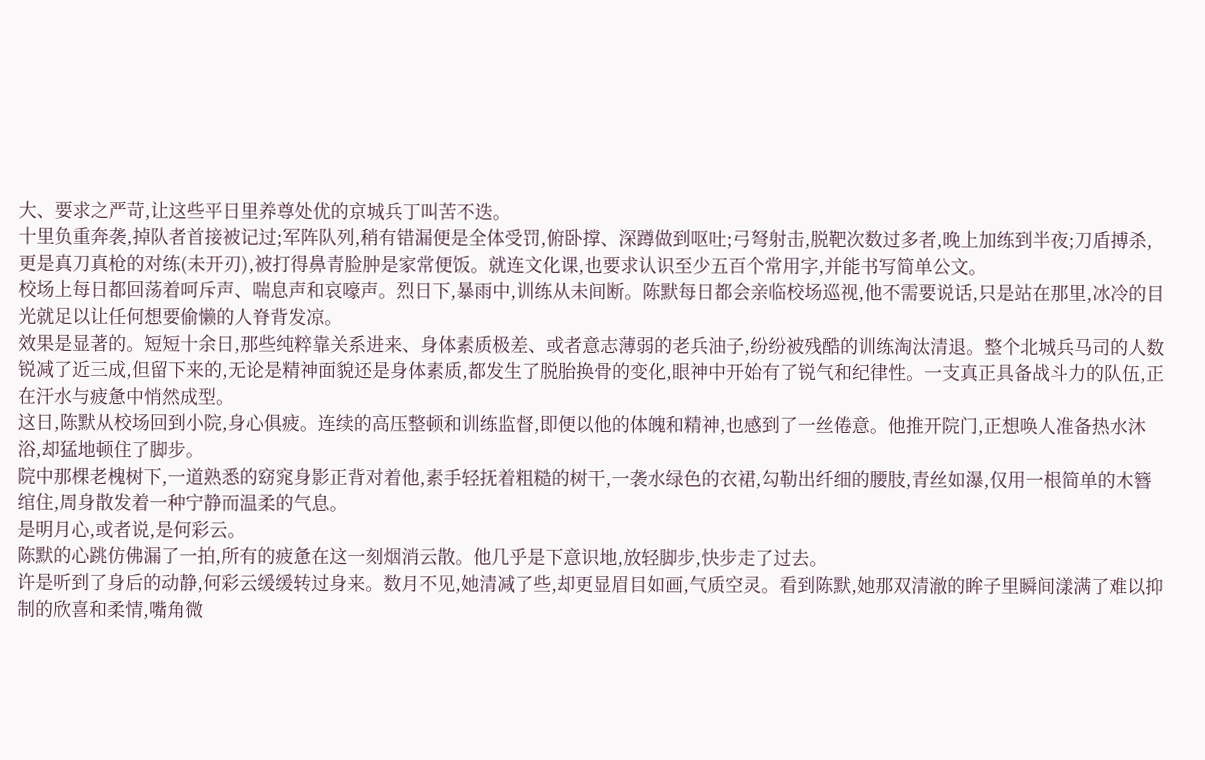大、要求之严苛,让这些平日里养尊处优的京城兵丁叫苦不迭。
十里负重奔袭,掉队者首接被记过;军阵队列,稍有错漏便是全体受罚,俯卧撑、深蹲做到呕吐;弓弩射击,脱靶次数过多者,晚上加练到半夜;刀盾搏杀,更是真刀真枪的对练(未开刃),被打得鼻青脸肿是家常便饭。就连文化课,也要求认识至少五百个常用字,并能书写简单公文。
校场上每日都回荡着呵斥声、喘息声和哀嚎声。烈日下,暴雨中,训练从未间断。陈默每日都会亲临校场巡视,他不需要说话,只是站在那里,冰冷的目光就足以让任何想要偷懒的人脊背发凉。
效果是显著的。短短十余日,那些纯粹靠关系进来、身体素质极差、或者意志薄弱的老兵油子,纷纷被残酷的训练淘汰清退。整个北城兵马司的人数锐减了近三成,但留下来的,无论是精神面貌还是身体素质,都发生了脱胎换骨的变化,眼神中开始有了锐气和纪律性。一支真正具备战斗力的队伍,正在汗水与疲惫中悄然成型。
这日,陈默从校场回到小院,身心俱疲。连续的高压整顿和训练监督,即便以他的体魄和精神,也感到了一丝倦意。他推开院门,正想唤人准备热水沐浴,却猛地顿住了脚步。
院中那棵老槐树下,一道熟悉的窈窕身影正背对着他,素手轻抚着粗糙的树干,一袭水绿色的衣裙,勾勒出纤细的腰肢,青丝如瀑,仅用一根简单的木簪绾住,周身散发着一种宁静而温柔的气息。
是明月心,或者说,是何彩云。
陈默的心跳仿佛漏了一拍,所有的疲惫在这一刻烟消云散。他几乎是下意识地,放轻脚步,快步走了过去。
许是听到了身后的动静,何彩云缓缓转过身来。数月不见,她清减了些,却更显眉目如画,气质空灵。看到陈默,她那双清澈的眸子里瞬间漾满了难以抑制的欣喜和柔情,嘴角微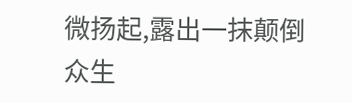微扬起,露出一抹颠倒众生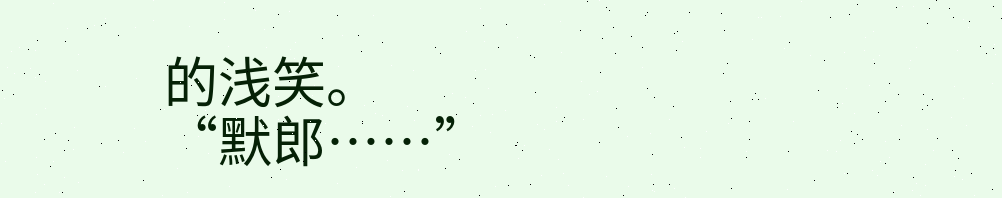的浅笑。
“默郎……”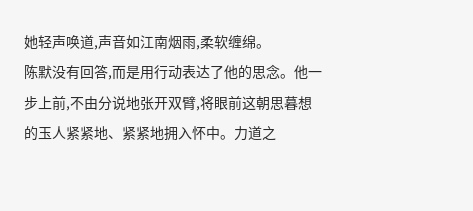她轻声唤道,声音如江南烟雨,柔软缠绵。
陈默没有回答,而是用行动表达了他的思念。他一步上前,不由分说地张开双臂,将眼前这朝思暮想的玉人紧紧地、紧紧地拥入怀中。力道之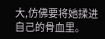大,仿佛要将她揉进自己的骨血里。